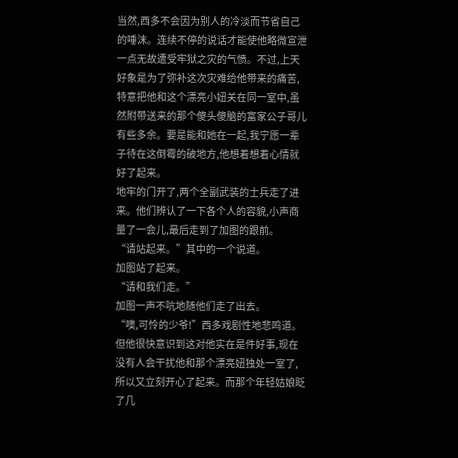当然,西多不会因为别人的冷淡而节省自己的唾沫。连续不停的说话才能使他略微宣泄一点无故遭受牢狱之灾的气愤。不过,上天好象是为了弥补这次灾难给他带来的痛苦,特意把他和这个漂亮小妞关在同一室中,虽然附带送来的那个傻头傻脑的富家公子哥儿有些多余。要是能和她在一起,我宁愿一辈子待在这倒霉的破地方,他想着想着心情就好了起来。
地牢的门开了,两个全副武装的士兵走了进来。他们辨认了一下各个人的容貌,小声商量了一会儿,最后走到了加图的跟前。
“请站起来。”其中的一个说道。
加图站了起来。
“请和我们走。”
加图一声不吭地随他们走了出去。
“噢,可怜的少爷!”西多戏剧性地悲鸣道。但他很快意识到这对他实在是件好事,现在没有人会干扰他和那个漂亮妞独处一室了,所以又立刻开心了起来。而那个年轻姑娘眨了几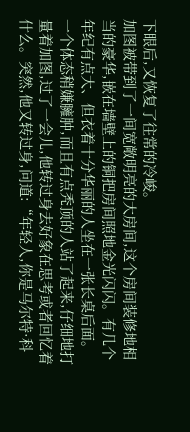下眼后,又恢复了往常的冷峻。
加图被带到了一间宽敞明亮的大房间,这个房间装修地相当的豪华,嵌在墙壁上的铜把房间照地金光闪闪。有几个年纪有点大、但衣着十分华丽的人坐在一张长桌后面。
一个体态稍嫌臃肿,而且有点秃顶的人站了起来,仔细地打量着加图,过了一会儿,他转过身去好象在思考或者回忆着什么。突然,他又转过身,问道:“年轻人,你是马尔特·科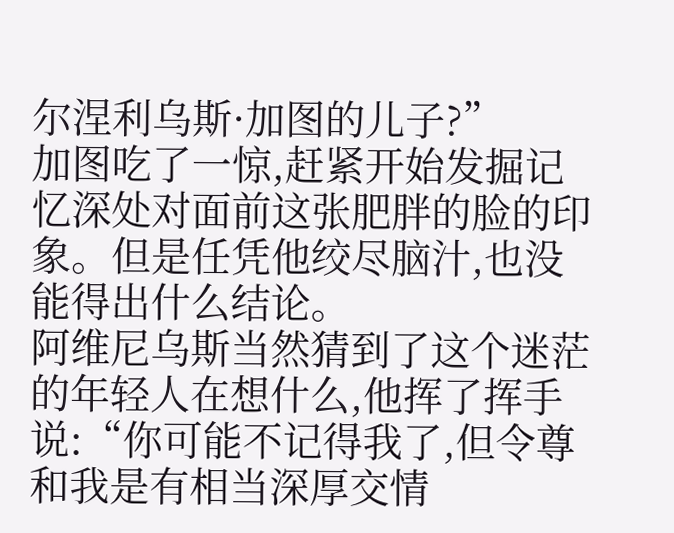尔涅利乌斯·加图的儿子?”
加图吃了一惊,赶紧开始发掘记忆深处对面前这张肥胖的脸的印象。但是任凭他绞尽脑汁,也没能得出什么结论。
阿维尼乌斯当然猜到了这个迷茫的年轻人在想什么,他挥了挥手说:“你可能不记得我了,但令尊和我是有相当深厚交情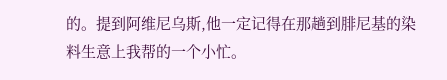的。提到阿维尼乌斯,他一定记得在那趟到腓尼基的染料生意上我帮的一个小忙。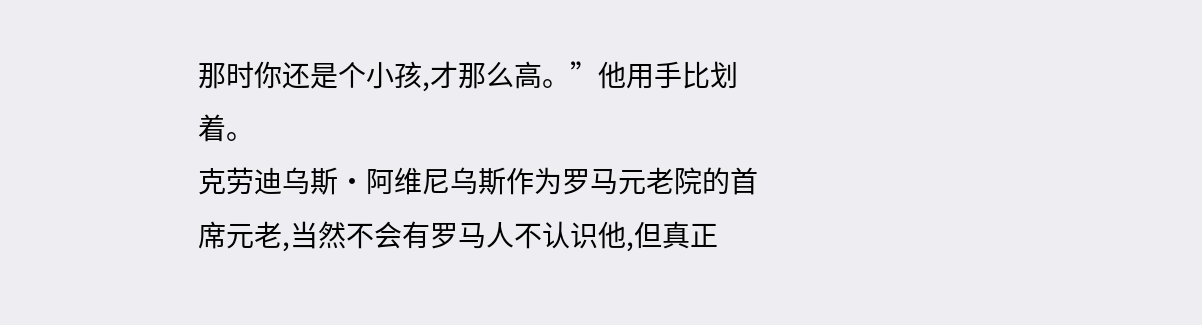那时你还是个小孩,才那么高。”他用手比划着。
克劳迪乌斯·阿维尼乌斯作为罗马元老院的首席元老,当然不会有罗马人不认识他,但真正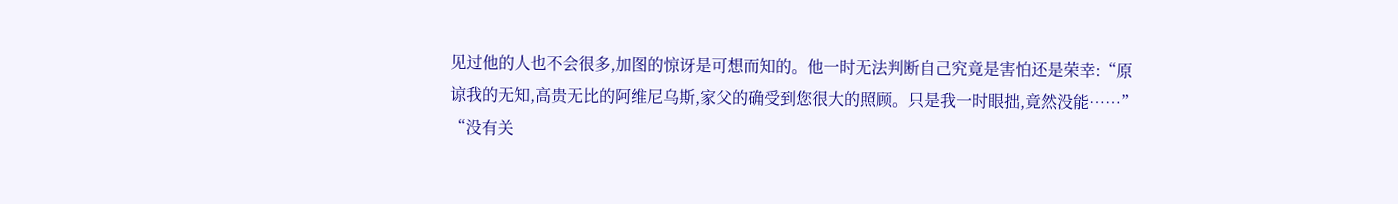见过他的人也不会很多,加图的惊讶是可想而知的。他一时无法判断自己究竟是害怕还是荣幸:“原谅我的无知,高贵无比的阿维尼乌斯,家父的确受到您很大的照顾。只是我一时眼拙,竟然没能……”
“没有关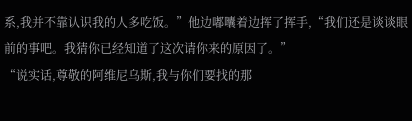系,我并不靠认识我的人多吃饭。”他边嘟囔着边挥了挥手,“我们还是谈谈眼前的事吧。我猜你已经知道了这次请你来的原因了。”
“说实话,尊敬的阿维尼乌斯,我与你们要找的那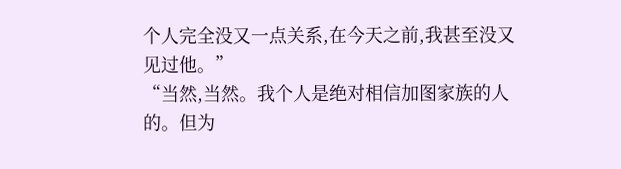个人完全没又一点关系,在今天之前,我甚至没又见过他。”
“当然,当然。我个人是绝对相信加图家族的人的。但为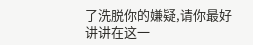了洗脱你的嫌疑,请你最好讲讲在这一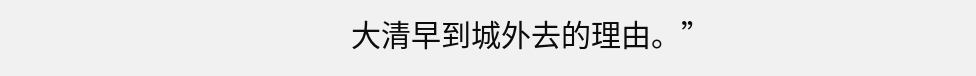大清早到城外去的理由。”